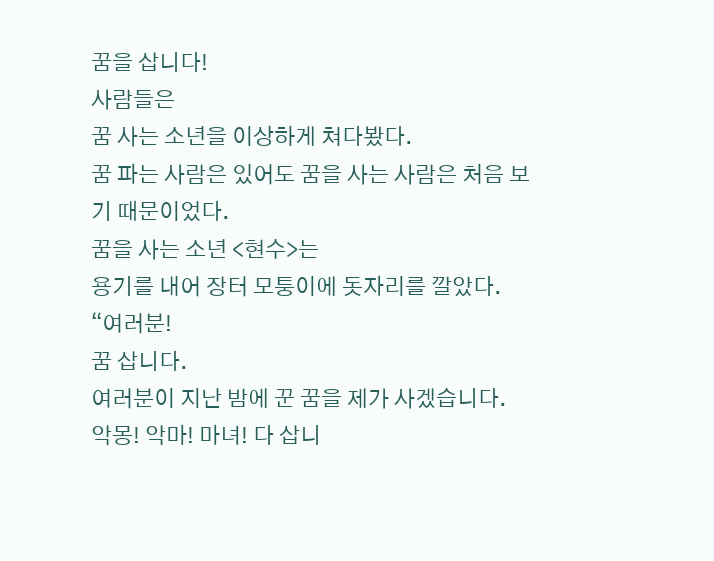꿈을 삽니다!
사람들은
꿈 사는 소년을 이상하게 쳐다봤다.
꿈 파는 사람은 있어도 꿈을 사는 사람은 처음 보기 때문이었다.
꿈을 사는 소년 <현수>는
용기를 내어 장터 모퉁이에 돗자리를 깔았다.
“여러분!
꿈 삽니다.
여러분이 지난 밤에 꾼 꿈을 제가 사겠습니다.
악몽! 악마! 마녀! 다 삽니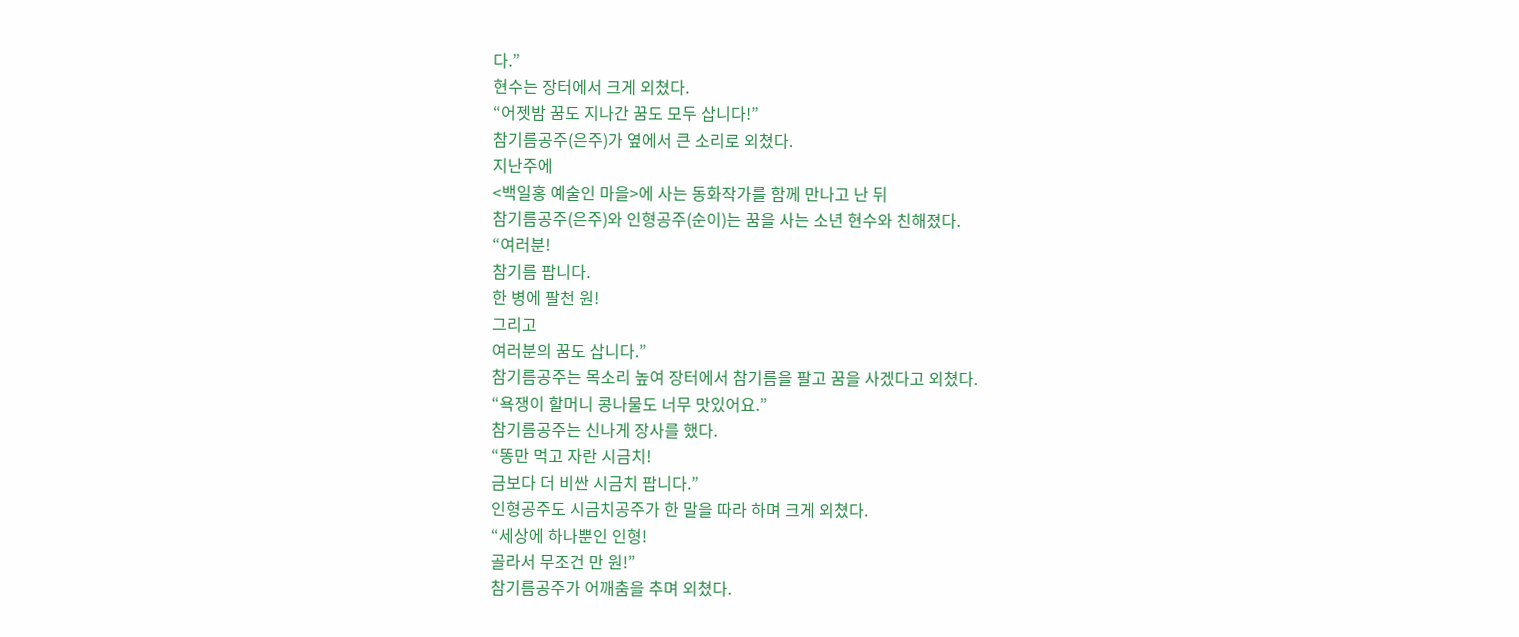다.”
현수는 장터에서 크게 외쳤다.
“어젯밤 꿈도 지나간 꿈도 모두 삽니다!”
참기름공주(은주)가 옆에서 큰 소리로 외쳤다.
지난주에
<백일홍 예술인 마을>에 사는 동화작가를 함께 만나고 난 뒤
참기름공주(은주)와 인형공주(순이)는 꿈을 사는 소년 현수와 친해졌다.
“여러분!
참기름 팝니다.
한 병에 팔천 원!
그리고
여러분의 꿈도 삽니다.”
참기름공주는 목소리 높여 장터에서 참기름을 팔고 꿈을 사겠다고 외쳤다.
“욕쟁이 할머니 콩나물도 너무 맛있어요.”
참기름공주는 신나게 장사를 했다.
“똥만 먹고 자란 시금치!
금보다 더 비싼 시금치 팝니다.”
인형공주도 시금치공주가 한 말을 따라 하며 크게 외쳤다.
“세상에 하나뿐인 인형!
골라서 무조건 만 원!”
참기름공주가 어깨춤을 추며 외쳤다.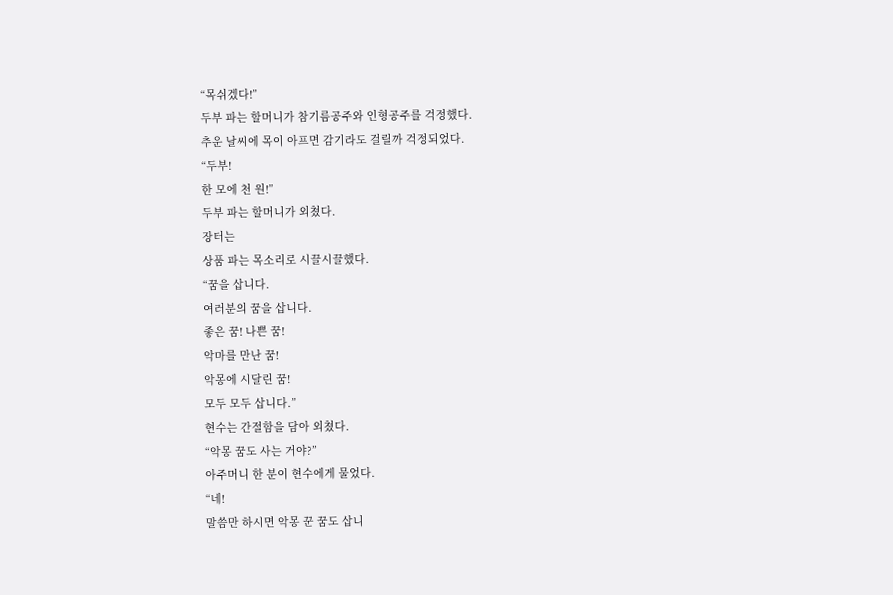“목쉬겠다!”
두부 파는 할머니가 참기름공주와 인형공주를 걱정했다.
추운 날씨에 목이 아프면 감기라도 걸릴까 걱정되었다.
“두부!
한 모에 천 원!”
두부 파는 할머니가 외쳤다.
장터는
상품 파는 목소리로 시끌시끌했다.
“꿈을 삽니다.
여러분의 꿈을 삽니다.
좋은 꿈! 나쁜 꿈!
악마를 만난 꿈!
악몽에 시달린 꿈!
모두 모두 삽니다.”
현수는 간절함을 담아 외쳤다.
“악몽 꿈도 사는 거야?”
아주머니 한 분이 현수에게 물었다.
“네!
말씀만 하시면 악몽 꾼 꿈도 삽니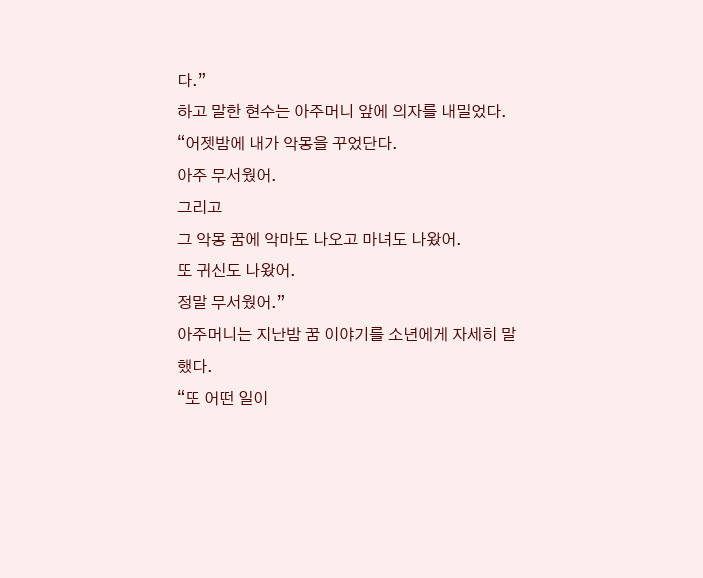다.”
하고 말한 현수는 아주머니 앞에 의자를 내밀었다.
“어젯밤에 내가 악몽을 꾸었단다.
아주 무서웠어.
그리고
그 악몽 꿈에 악마도 나오고 마녀도 나왔어.
또 귀신도 나왔어.
정말 무서웠어.”
아주머니는 지난밤 꿈 이야기를 소년에게 자세히 말했다.
“또 어떤 일이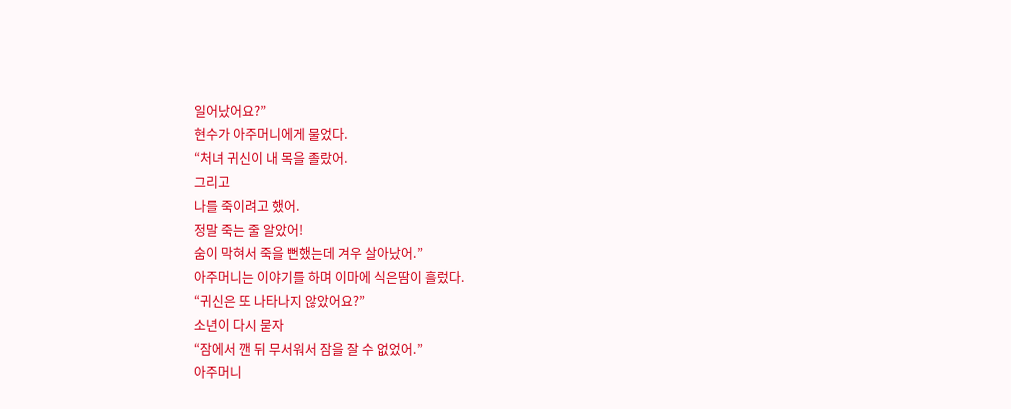일어났어요?”
현수가 아주머니에게 물었다.
“처녀 귀신이 내 목을 졸랐어.
그리고
나를 죽이려고 했어.
정말 죽는 줄 알았어!
숨이 막혀서 죽을 뻔했는데 겨우 살아났어.”
아주머니는 이야기를 하며 이마에 식은땀이 흘렀다.
“귀신은 또 나타나지 않았어요?”
소년이 다시 묻자
“잠에서 깬 뒤 무서워서 잠을 잘 수 없었어.”
아주머니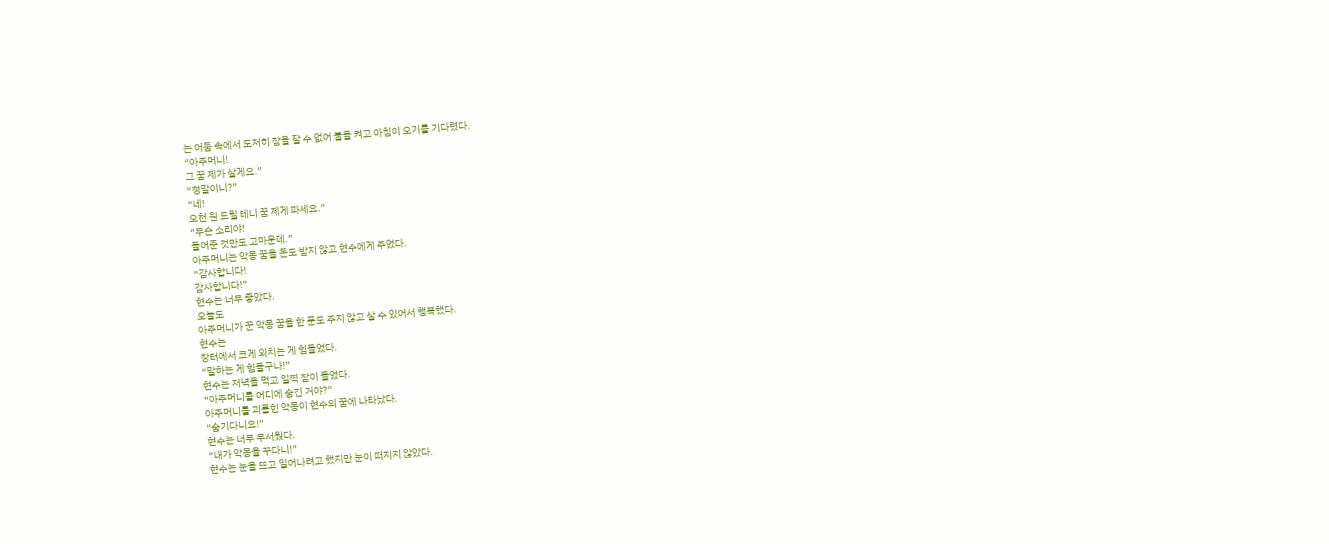는 어둠 속에서 도저히 잠을 잘 수 없어 불을 켜고 아침이 오기를 기다렸다.
“아주머니!
그 꿈 제가 살게요.”
“정말이니?”
“네!
오천 원 드릴 테니 꿈 제게 파세요.”
“무슨 소리야!
들어준 것만도 고마운데.”
아주머니는 악몽 꿈을 돈도 받지 않고 현수에게 주었다.
“감사합니다!
감사합니다!”
현수는 너무 좋았다.
오늘도
아주머니가 꾼 악몽 꿈을 한 푼도 주지 않고 살 수 있어서 행복했다.
현수는
장터에서 크게 외치는 게 힘들었다.
“말하는 게 힘들구나!”
현수는 저녁을 먹고 일찍 잠이 들었다.
“아주머니를 어디에 숨긴 거야?”
아주머니를 괴롭힌 악몽이 현수의 꿈에 나타났다.
“숨기다니요!”
현수는 너무 무서웠다.
“내가 악몽을 꾸다니!”
현수는 눈을 뜨고 일어나려고 했지만 눈이 떠지지 않았다.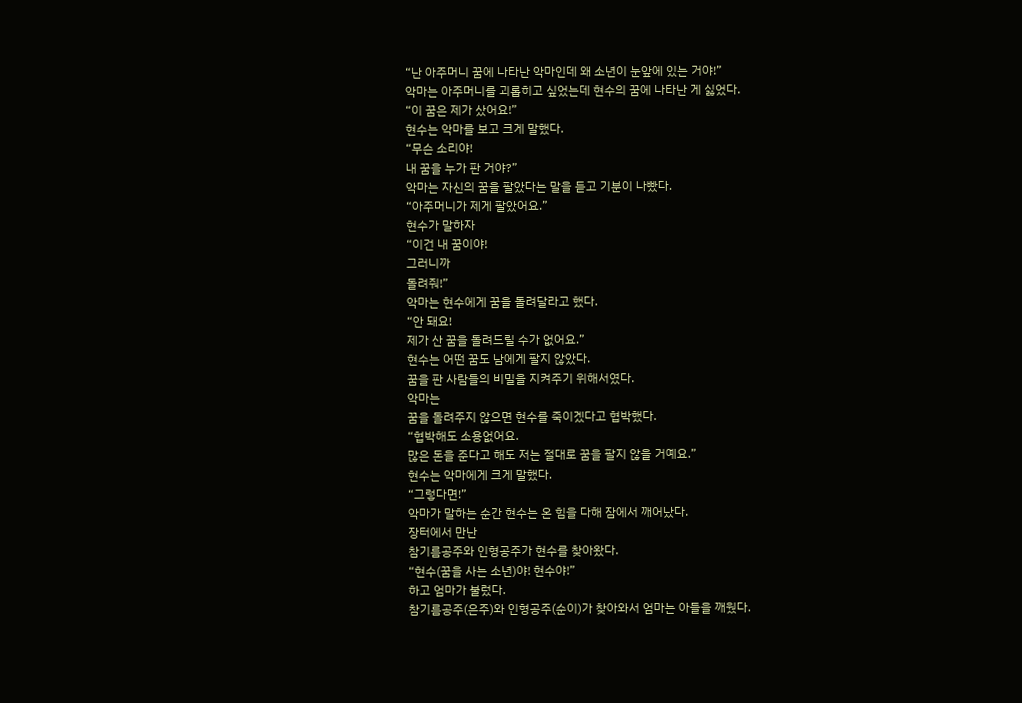“난 아주머니 꿈에 나타난 악마인데 왜 소년이 눈앞에 있는 거야!”
악마는 아주머니를 괴롭히고 싶었는데 현수의 꿈에 나타난 게 싫었다.
“이 꿈은 제가 샀어요!”
현수는 악마를 보고 크게 말했다.
“무슨 소리야!
내 꿈을 누가 판 거야?”
악마는 자신의 꿈을 팔았다는 말을 듣고 기분이 나빴다.
“아주머니가 제게 팔았어요.”
현수가 말하자
“이건 내 꿈이야!
그러니까
돌려줘!”
악마는 현수에게 꿈을 돌려달라고 했다.
“안 돼요!
제가 산 꿈을 돌려드릴 수가 없어요.”
현수는 어떤 꿈도 남에게 팔지 않았다.
꿈을 판 사람들의 비밀을 지켜주기 위해서였다.
악마는
꿈을 돌려주지 않으면 현수를 죽이겠다고 협박했다.
“협박해도 소용없어요.
많은 돈을 준다고 해도 저는 절대로 꿈을 팔지 않을 거예요.”
현수는 악마에게 크게 말했다.
“그렇다면!”
악마가 말하는 순간 현수는 온 힘을 다해 잠에서 깨어났다.
장터에서 만난
참기름공주와 인형공주가 현수를 찾아왔다.
“현수(꿈을 사는 소년)야! 현수야!”
하고 엄마가 불렀다.
참기름공주(은주)와 인형공주(순이)가 찾아와서 엄마는 아들을 깨웠다.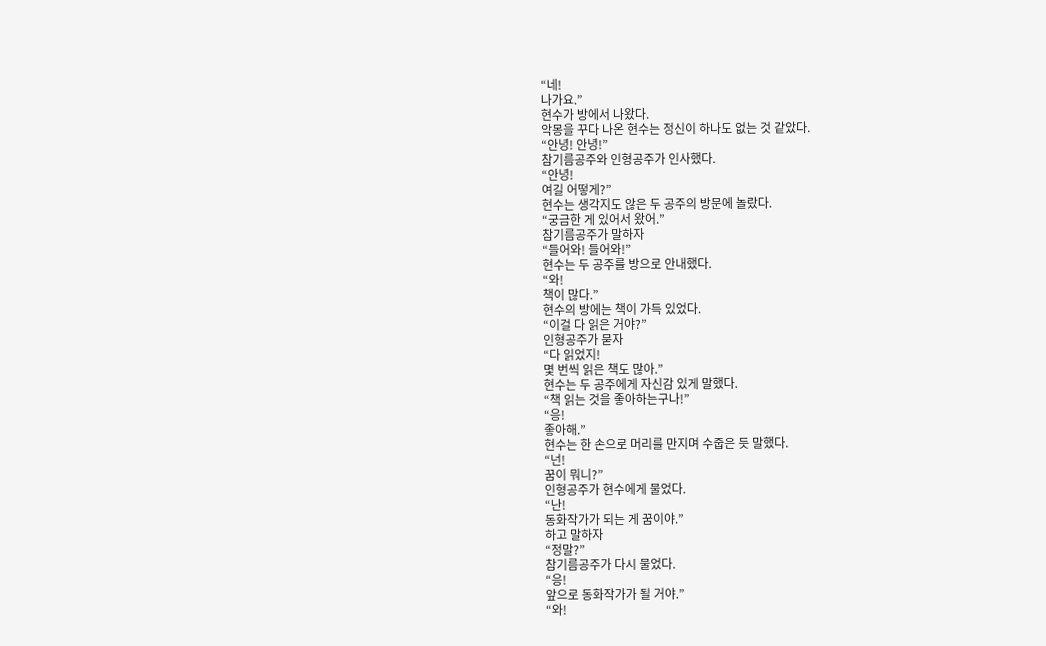“네!
나가요.”
현수가 방에서 나왔다.
악몽을 꾸다 나온 현수는 정신이 하나도 없는 것 같았다.
“안녕! 안녕!”
참기름공주와 인형공주가 인사했다.
“안녕!
여길 어떻게?”
현수는 생각지도 않은 두 공주의 방문에 놀랐다.
“궁금한 게 있어서 왔어.”
참기름공주가 말하자
“들어와! 들어와!”
현수는 두 공주를 방으로 안내했다.
“와!
책이 많다.”
현수의 방에는 책이 가득 있었다.
“이걸 다 읽은 거야?”
인형공주가 묻자
“다 읽었지!
몇 번씩 읽은 책도 많아.”
현수는 두 공주에게 자신감 있게 말했다.
“책 읽는 것을 좋아하는구나!”
“응!
좋아해.”
현수는 한 손으로 머리를 만지며 수줍은 듯 말했다.
“넌!
꿈이 뭐니?”
인형공주가 현수에게 물었다.
“난!
동화작가가 되는 게 꿈이야.”
하고 말하자
“정말?”
참기름공주가 다시 물었다.
“응!
앞으로 동화작가가 될 거야.”
“와!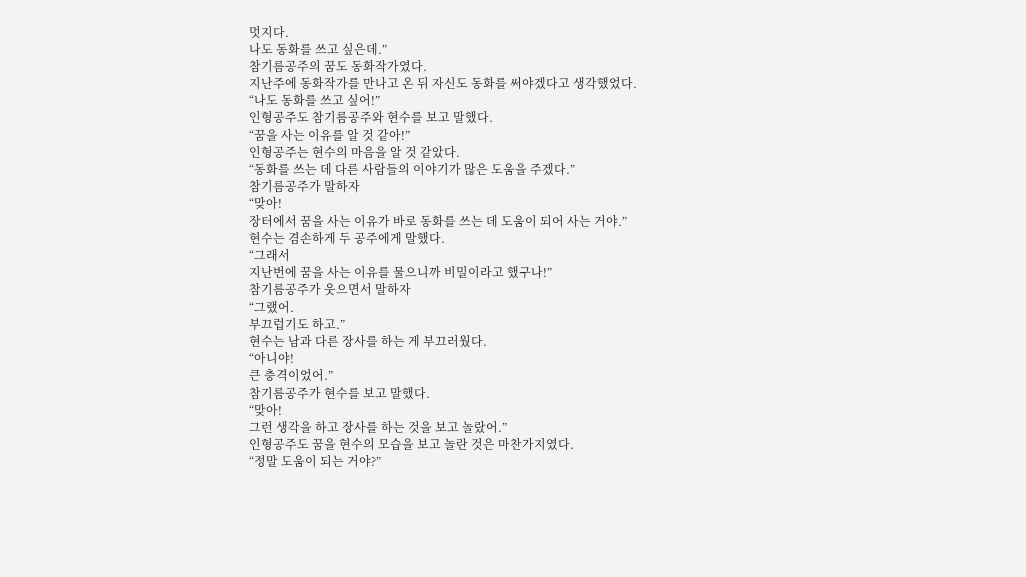멋지다.
나도 동화를 쓰고 싶은데.”
참기름공주의 꿈도 동화작가였다.
지난주에 동화작가를 만나고 온 뒤 자신도 동화를 써야겠다고 생각했었다.
“나도 동화를 쓰고 싶어!”
인형공주도 참기름공주와 현수를 보고 말했다.
“꿈을 사는 이유를 알 것 같아!”
인형공주는 현수의 마음을 알 것 같았다.
“동화를 쓰는 데 다른 사람들의 이야기가 많은 도움을 주겠다.”
참기름공주가 말하자
“맞아!
장터에서 꿈을 사는 이유가 바로 동화를 쓰는 데 도움이 되어 사는 거야.”
현수는 겸손하게 두 공주에게 말했다.
“그래서
지난번에 꿈을 사는 이유를 물으니까 비밀이라고 했구나!”
참기름공주가 웃으면서 말하자
“그랬어.
부끄럽기도 하고.”
현수는 남과 다른 장사를 하는 게 부끄러웠다.
“아니야!
큰 충격이었어.”
참기름공주가 현수를 보고 말했다.
“맞아!
그런 생각을 하고 장사를 하는 것을 보고 놀랐어.”
인형공주도 꿈을 현수의 모습을 보고 놀란 것은 마찬가지였다.
“정말 도움이 되는 거야?”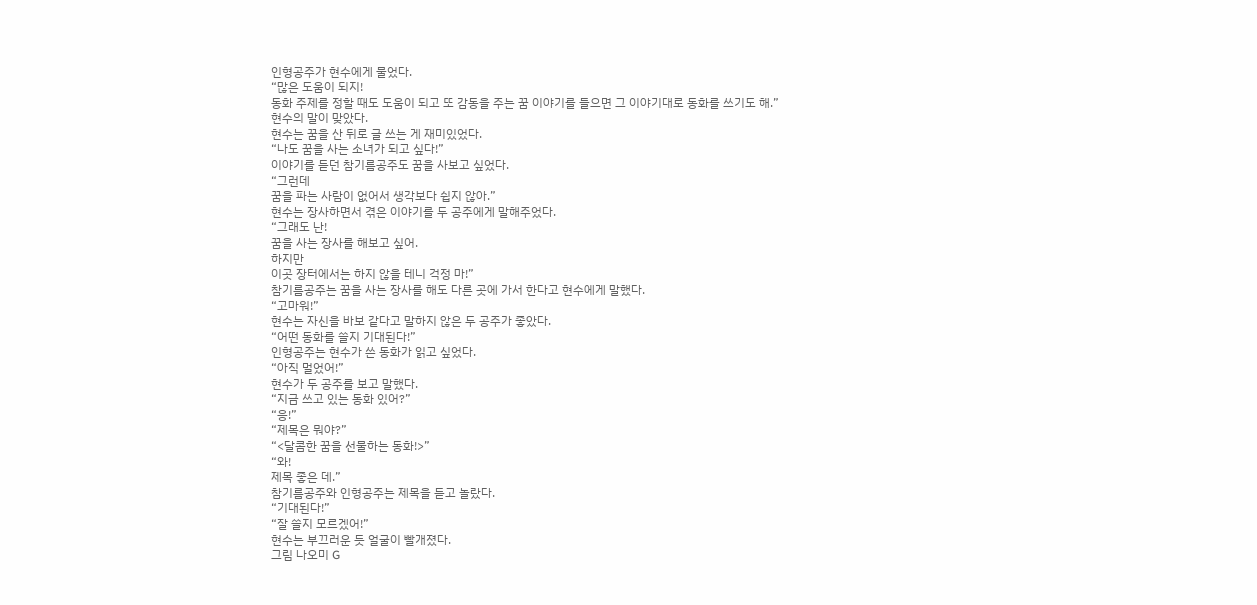인형공주가 현수에게 물었다.
“많은 도움이 되지!
동화 주제를 정할 때도 도움이 되고 또 감동을 주는 꿈 이야기를 들으면 그 이야기대로 동화를 쓰기도 해.”
현수의 말이 맞았다.
현수는 꿈을 산 뒤로 글 쓰는 게 재미있었다.
“나도 꿈을 사는 소녀가 되고 싶다!”
이야기를 듣던 참기름공주도 꿈을 사보고 싶었다.
“그런데
꿈을 파는 사람이 없어서 생각보다 쉽지 않아.”
현수는 장사하면서 겪은 이야기를 두 공주에게 말해주었다.
“그래도 난!
꿈을 사는 장사를 해보고 싶어.
하지만
이곳 장터에서는 하지 않을 테니 걱정 마!”
참기름공주는 꿈을 사는 장사를 해도 다른 곳에 가서 한다고 현수에게 말했다.
“고마워!”
현수는 자신을 바보 같다고 말하지 않은 두 공주가 좋았다.
“어떤 동화를 쓸지 기대된다!”
인형공주는 현수가 쓴 동화가 읽고 싶었다.
“아직 멀었어!”
현수가 두 공주를 보고 말했다.
“지금 쓰고 있는 동화 있어?”
“응!”
“제목은 뭐야?”
“<달콤한 꿈을 선물하는 동화!>”
“와!
제목 좋은 데.”
참기름공주와 인형공주는 제목을 듣고 놀랐다.
“기대된다!”
“잘 쓸지 모르겠어!”
현수는 부끄러운 듯 얼굴이 빨개졌다.
그림 나오미 G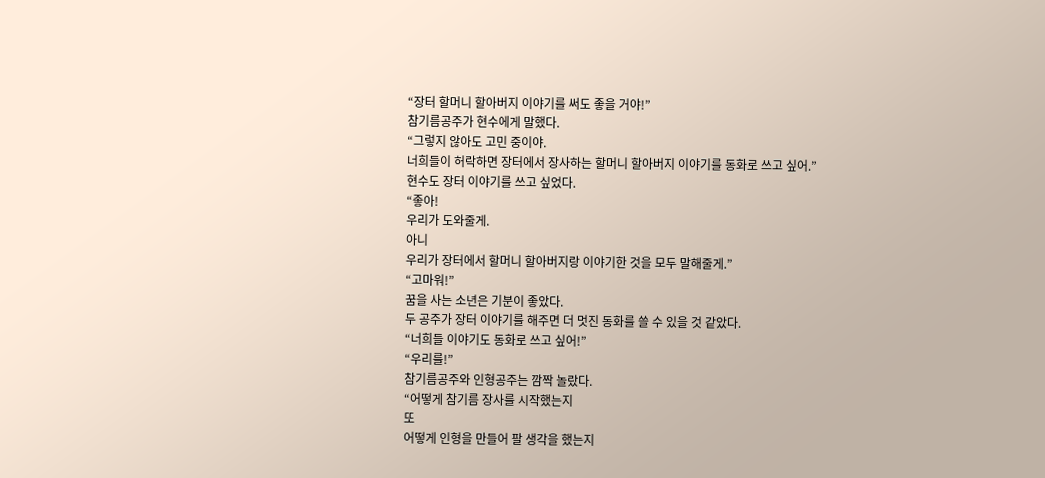“장터 할머니 할아버지 이야기를 써도 좋을 거야!”
참기름공주가 현수에게 말했다.
“그렇지 않아도 고민 중이야.
너희들이 허락하면 장터에서 장사하는 할머니 할아버지 이야기를 동화로 쓰고 싶어.”
현수도 장터 이야기를 쓰고 싶었다.
“좋아!
우리가 도와줄게.
아니
우리가 장터에서 할머니 할아버지랑 이야기한 것을 모두 말해줄게.”
“고마워!”
꿈을 사는 소년은 기분이 좋았다.
두 공주가 장터 이야기를 해주면 더 멋진 동화를 쓸 수 있을 것 같았다.
“너희들 이야기도 동화로 쓰고 싶어!”
“우리를!”
참기름공주와 인형공주는 깜짝 놀랐다.
“어떻게 참기름 장사를 시작했는지
또
어떻게 인형을 만들어 팔 생각을 했는지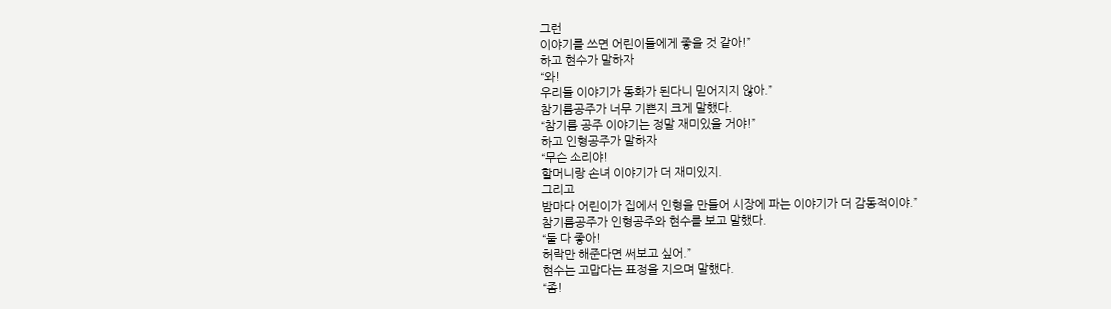그런
이야기를 쓰면 어린이들에게 좋을 것 같아!”
하고 현수가 말하자
“와!
우리들 이야기가 동화가 된다니 믿어지지 않아.”
참기름공주가 너무 기쁜지 크게 말했다.
“참기름 공주 이야기는 정말 재미있을 거야!”
하고 인형공주가 말하자
“무슨 소리야!
할머니랑 손녀 이야기가 더 재미있지.
그리고
밤마다 어린이가 집에서 인형을 만들어 시장에 파는 이야기가 더 감동적이야.”
참기름공주가 인형공주와 현수를 보고 말했다.
“둘 다 좋아!
허락만 해준다면 써보고 싶어.”
현수는 고맙다는 표정을 지으며 말했다.
“좀!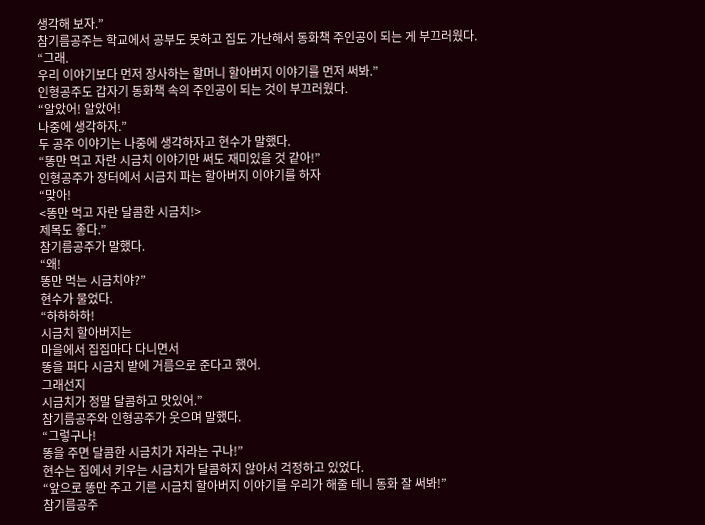생각해 보자.”
참기름공주는 학교에서 공부도 못하고 집도 가난해서 동화책 주인공이 되는 게 부끄러웠다.
“그래.
우리 이야기보다 먼저 장사하는 할머니 할아버지 이야기를 먼저 써봐.”
인형공주도 갑자기 동화책 속의 주인공이 되는 것이 부끄러웠다.
“알았어! 알았어!
나중에 생각하자.”
두 공주 이야기는 나중에 생각하자고 현수가 말했다.
“똥만 먹고 자란 시금치 이야기만 써도 재미있을 것 같아!”
인형공주가 장터에서 시금치 파는 할아버지 이야기를 하자
“맞아!
<똥만 먹고 자란 달콤한 시금치!>
제목도 좋다.”
참기름공주가 말했다.
“왜!
똥만 먹는 시금치야?”
현수가 물었다.
“하하하하!
시금치 할아버지는
마을에서 집집마다 다니면서
똥을 퍼다 시금치 밭에 거름으로 준다고 했어.
그래선지
시금치가 정말 달콤하고 맛있어.”
참기름공주와 인형공주가 웃으며 말했다.
“그렇구나!
똥을 주면 달콤한 시금치가 자라는 구나!”
현수는 집에서 키우는 시금치가 달콤하지 않아서 걱정하고 있었다.
“앞으로 똥만 주고 기른 시금치 할아버지 이야기를 우리가 해줄 테니 동화 잘 써봐!”
참기름공주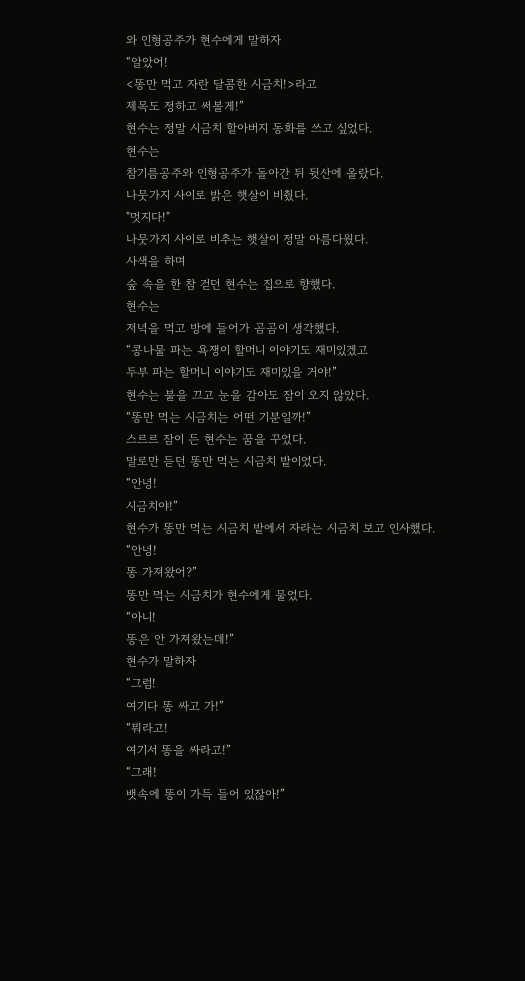와 인형공주가 현수에게 말하자
“알았어!
<똥만 먹고 자란 달콤한 시금치!>라고
제목도 정하고 써볼게!”
현수는 정말 시금치 할아버지 동화를 쓰고 싶었다.
현수는
참기름공주와 인형공주가 돌아간 뒤 뒷산에 올랐다.
나뭇가지 사이로 밝은 햇살이 비췄다.
"멋지다!"
나뭇가지 사이로 비추는 햇살이 정말 아름다웠다.
사색을 하며
숲 속을 한 참 걷던 현수는 집으로 향했다.
현수는
저녁을 먹고 방에 들어가 곰곰이 생각했다.
“콩나물 파는 욕쟁이 할머니 이야기도 재미있겠고
두부 파는 할머니 이야기도 재미있을 거야!”
현수는 불을 끄고 눈을 감아도 잠이 오지 않았다.
“똥만 먹는 시금치는 어떤 기분일까!”
스르르 잠이 든 현수는 꿈을 꾸었다.
말로만 듣던 똥만 먹는 시금치 밭이었다.
“안녕!
시금치야!”
현수가 똥만 먹는 시금치 밭에서 자라는 시금치 보고 인사했다.
“안녕!
똥 가져왔어?”
똥만 먹는 시금치가 현수에게 물었다.
“아니!
똥은 안 가져왔는데!”
현수가 말하자
“그럼!
여기다 똥 싸고 가!”
“뭐라고!
여기서 똥을 싸라고!”
“그래!
뱃속에 똥이 가득 들어 있잖아!”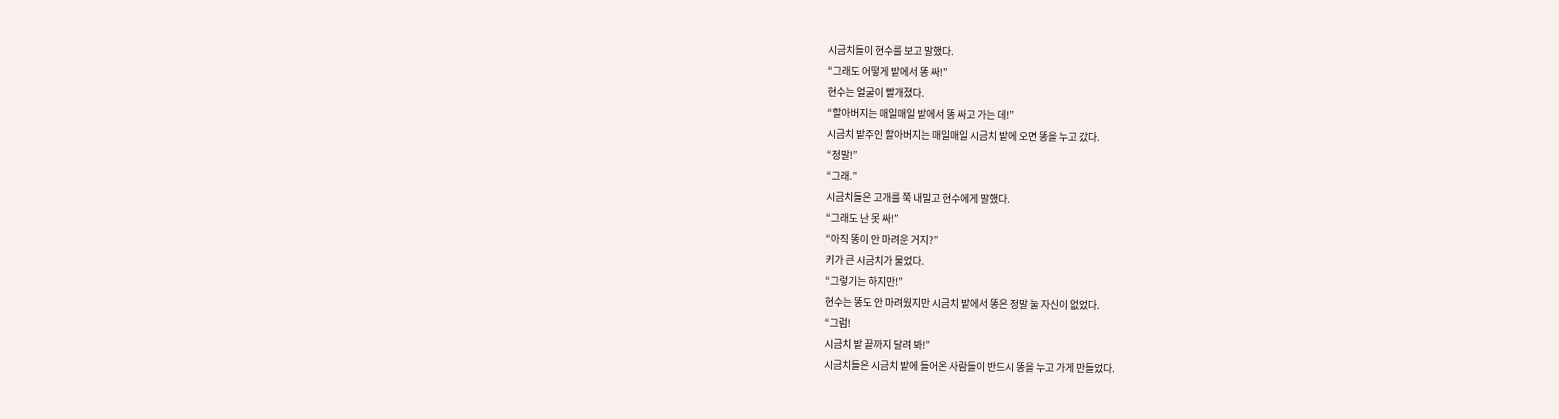시금치들이 현수를 보고 말했다.
“그래도 어떻게 밭에서 똥 싸!”
현수는 얼굴이 빨개졌다.
“할아버지는 매일매일 밭에서 똥 싸고 가는 데!”
시금치 밭주인 할아버지는 매일매일 시금치 밭에 오면 똥을 누고 갔다.
“정말!”
“그래.”
시금치들은 고개를 쭉 내밀고 현수에게 말했다.
“그래도 난 못 싸!”
“아직 똥이 안 마려운 거지?”
키가 큰 시금치가 물었다.
“그렇기는 하지만!”
현수는 똥도 안 마려웠지만 시금치 밭에서 똥은 정말 눌 자신이 없었다.
“그럼!
시금치 밭 끝까지 달려 봐!”
시금치들은 시금치 밭에 들어온 사람들이 반드시 똥을 누고 가게 만들었다.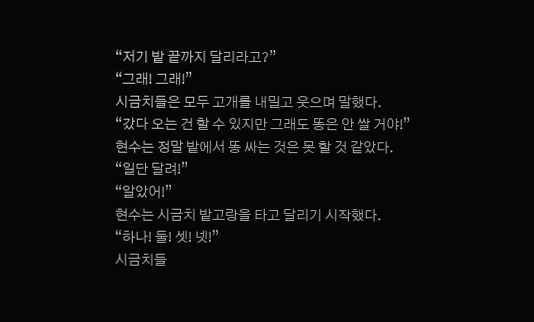“저기 밭 끝까지 달리라고?”
“그래! 그래!”
시금치들은 모두 고개를 내밀고 웃으며 말했다.
“갔다 오는 건 할 수 있지만 그래도 똥은 안 쌀 거야!”
현수는 정말 밭에서 똥 싸는 것은 못 할 것 같았다.
“일단 달려!”
“알았어!”
현수는 시금치 밭고랑을 타고 달리기 시작했다.
“하나! 둘! 셋! 넷!”
시금치들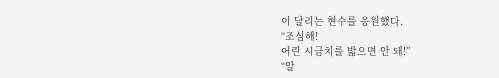이 달리는 현수를 응원했다.
“조심해!
어린 시금치를 밟으면 안 돼!”
“알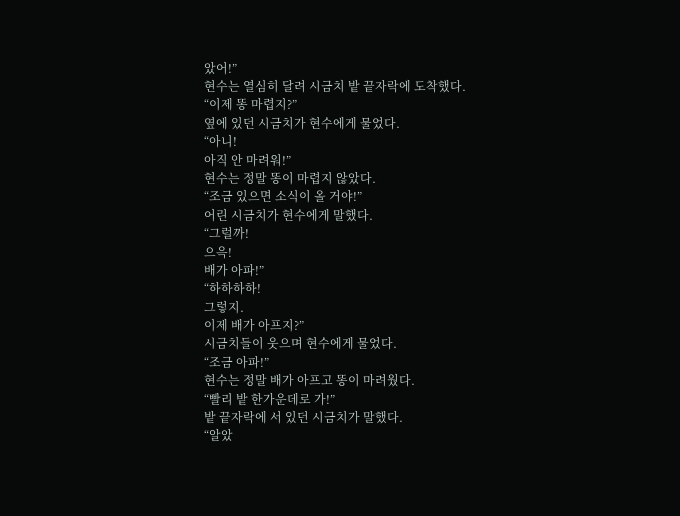았어!”
현수는 열심히 달려 시금치 밭 끝자락에 도착했다.
“이제 똥 마렵지?”
옆에 있던 시금치가 현수에게 물었다.
“아니!
아직 안 마려워!”
현수는 정말 똥이 마렵지 않았다.
“조금 있으면 소식이 올 거야!”
어린 시금치가 현수에게 말했다.
“그럴까!
으윽!
배가 아파!”
“하하하하!
그렇지.
이제 배가 아프지?”
시금치들이 웃으며 현수에게 물었다.
“조금 아파!”
현수는 정말 배가 아프고 똥이 마려웠다.
“빨리 밭 한가운데로 가!”
밭 끝자락에 서 있던 시금치가 말했다.
“알았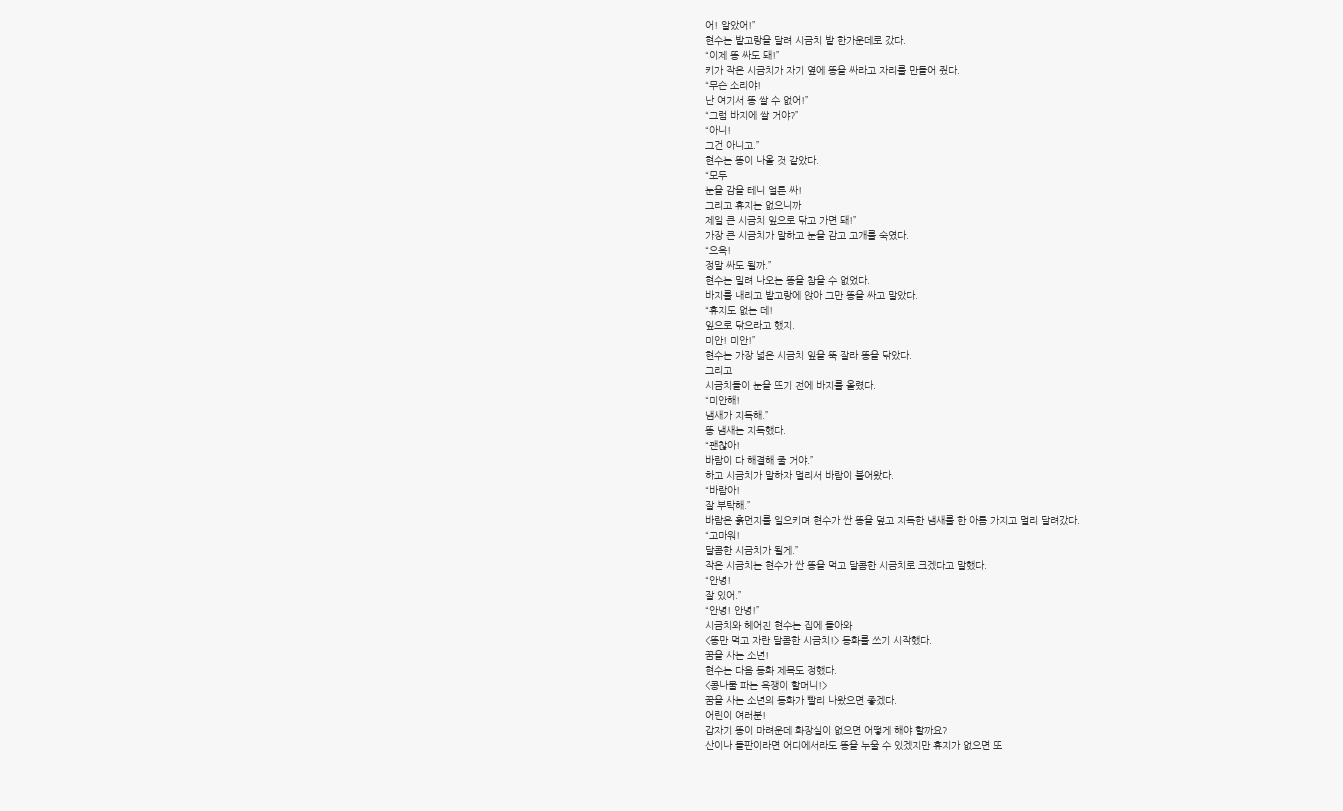어! 알았어!”
현수는 밭고랑을 달려 시금치 밭 한가운데로 갔다.
“이제 똥 싸도 돼!”
키가 작은 시금치가 자기 옆에 똥을 싸라고 자리를 만들어 줬다.
“무슨 소리야!
난 여기서 똥 쌀 수 없어!”
“그럼 바지에 쌀 거야?”
“아니!
그건 아니고.”
현수는 똥이 나올 것 같았다.
“모두
눈을 감을 테니 얼른 싸!
그리고 휴지는 없으니까
제일 큰 시금치 잎으로 닦고 가면 돼!”
가장 큰 시금치가 말하고 눈을 감고 고개를 숙였다.
“으윽!
정말 싸도 될까.”
현수는 밀려 나오는 똥을 참을 수 없었다.
바지를 내리고 밭고랑에 앉아 그만 똥을 싸고 말았다.
“휴지도 없는 데!
잎으로 닦으라고 했지.
미안! 미안!”
현수는 가장 넓은 시금치 잎을 뚝 잘라 똥을 닦았다.
그리고
시금치들이 눈을 뜨기 전에 바지를 올렸다.
“미안해!
냄새가 지독해.”
똥 냄새는 지독했다.
“괜찮아!
바람이 다 해결해 줄 거야.”
하고 시금치가 말하자 멀리서 바람이 불어왔다.
“바람아!
잘 부탁해.”
바람은 흙먼지를 일으키며 현수가 싼 똥을 덮고 지독한 냄새를 한 아름 가지고 멀리 달려갔다.
“고마워!
달콤한 시금치가 될게.”
작은 시금치는 현수가 싼 똥을 먹고 달콤한 시금치로 크겠다고 말했다.
“안녕!
잘 있어.”
“안녕! 안녕!”
시금치와 헤어진 현수는 집에 돌아와
<똥만 먹고 자란 달콤한 시금치!> 동화를 쓰기 시작했다.
꿈을 사는 소년!
현수는 다음 동화 제목도 정했다.
<콩나물 파는 욕쟁이 할머니!>
꿈을 사는 소년의 동화가 빨리 나왔으면 좋겠다.
어린이 여러분!
갑자기 똥이 마려운데 화장실이 없으면 어떻게 해야 할까요?
산이나 들판이라면 어디에서라도 똥을 누울 수 있겠지만 휴지가 없으면 또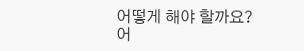어떻게 해야 할까요?
어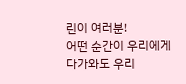린이 여러분!
어떤 순간이 우리에게 다가와도 우리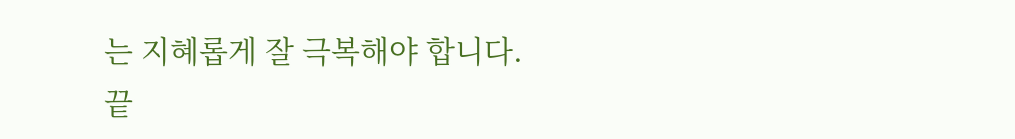는 지혜롭게 잘 극복해야 합니다.
끝